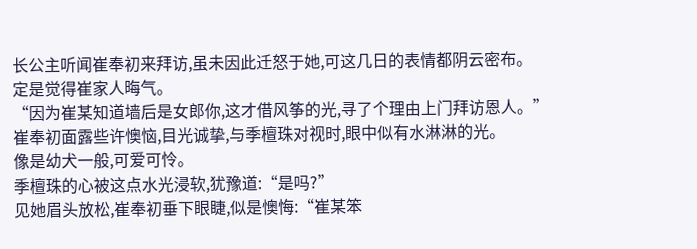长公主听闻崔奉初来拜访,虽未因此迁怒于她,可这几日的表情都阴云密布。
定是觉得崔家人晦气。
“因为崔某知道墙后是女郎你,这才借风筝的光,寻了个理由上门拜访恩人。”
崔奉初面露些许懊恼,目光诚挚,与季檀珠对视时,眼中似有水淋淋的光。
像是幼犬一般,可爱可怜。
季檀珠的心被这点水光浸软,犹豫道:“是吗?”
见她眉头放松,崔奉初垂下眼睫,似是懊悔:“崔某笨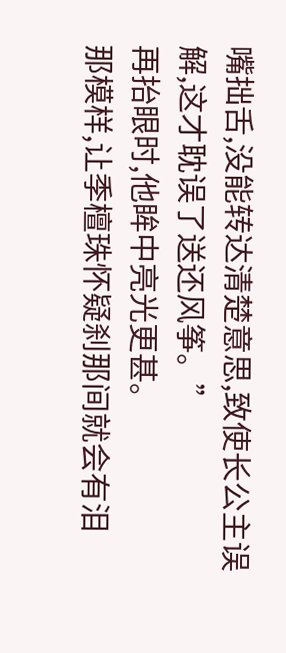嘴拙舌,没能转达清楚意思,致使长公主误解,这才耽误了送还风筝。”
再抬眼时,他眸中亮光更甚。
那模样,让季檀珠怀疑刹那间就会有泪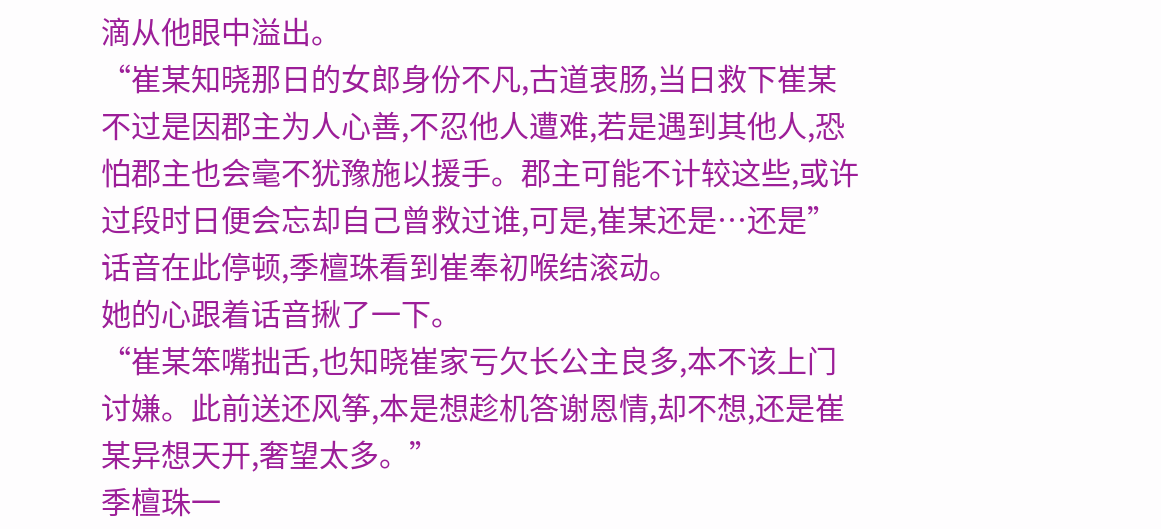滴从他眼中溢出。
“崔某知晓那日的女郎身份不凡,古道衷肠,当日救下崔某不过是因郡主为人心善,不忍他人遭难,若是遇到其他人,恐怕郡主也会毫不犹豫施以援手。郡主可能不计较这些,或许过段时日便会忘却自己曾救过谁,可是,崔某还是…还是”
话音在此停顿,季檀珠看到崔奉初喉结滚动。
她的心跟着话音揪了一下。
“崔某笨嘴拙舌,也知晓崔家亏欠长公主良多,本不该上门讨嫌。此前送还风筝,本是想趁机答谢恩情,却不想,还是崔某异想天开,奢望太多。”
季檀珠一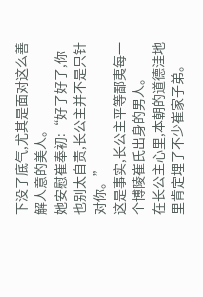下没了底气,尤其是面对这么善解人意的美人。
她安慰崔奉初:“好了好了,你也别太自责,长公主并不是只针对你。”
这是事实,长公主平等鄙夷每一个博陵崔氏出身的男人。
在长公主心里,本朝的道德洼地里肯定埋了不少崔家子弟。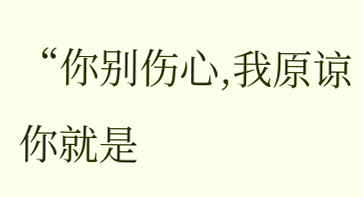“你别伤心,我原谅你就是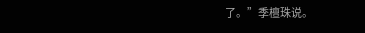了。”季檀珠说。